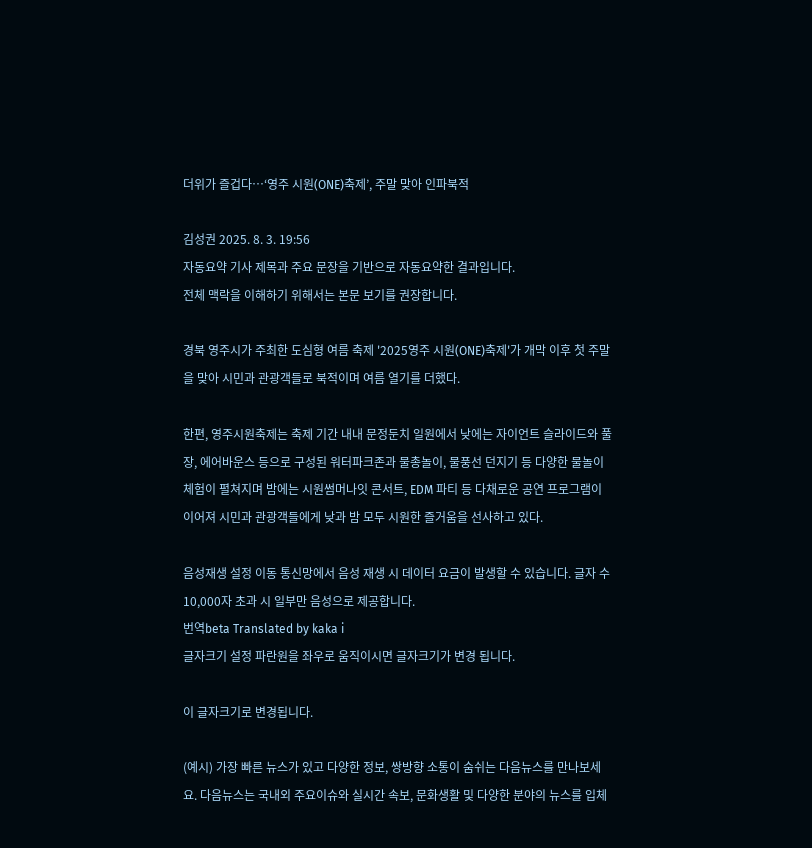더위가 즐겁다…‘영주 시원(ONE)축제’, 주말 맞아 인파북적

김성권 2025. 8. 3. 19:56
자동요약 기사 제목과 주요 문장을 기반으로 자동요약한 결과입니다.
전체 맥락을 이해하기 위해서는 본문 보기를 권장합니다.

경북 영주시가 주최한 도심형 여름 축제 '2025영주 시원(ONE)축제'가 개막 이후 첫 주말을 맞아 시민과 관광객들로 북적이며 여름 열기를 더했다.

한편, 영주시원축제는 축제 기간 내내 문정둔치 일원에서 낮에는 자이언트 슬라이드와 풀장, 에어바운스 등으로 구성된 워터파크존과 물총놀이, 물풍선 던지기 등 다양한 물놀이 체험이 펼쳐지며 밤에는 시원썸머나잇 콘서트, EDM 파티 등 다채로운 공연 프로그램이 이어져 시민과 관광객들에게 낮과 밤 모두 시원한 즐거움을 선사하고 있다.

음성재생 설정 이동 통신망에서 음성 재생 시 데이터 요금이 발생할 수 있습니다. 글자 수 10,000자 초과 시 일부만 음성으로 제공합니다.
번역beta Translated by kaka i
글자크기 설정 파란원을 좌우로 움직이시면 글자크기가 변경 됩니다.

이 글자크기로 변경됩니다.

(예시) 가장 빠른 뉴스가 있고 다양한 정보, 쌍방향 소통이 숨쉬는 다음뉴스를 만나보세요. 다음뉴스는 국내외 주요이슈와 실시간 속보, 문화생활 및 다양한 분야의 뉴스를 입체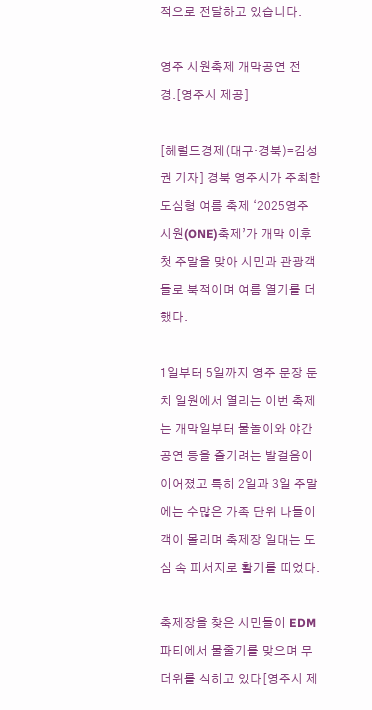적으로 전달하고 있습니다.

영주 시원축제 개막공연 전경.[영주시 제공]

[헤럴드경제(대구·경북)=김성권 기자] 경북 영주시가 주최한 도심형 여름 축제 ‘2025영주 시원(ONE)축제’가 개막 이후 첫 주말을 맞아 시민과 관광객들로 북적이며 여름 열기를 더했다.

1일부터 5일까지 영주 문장 둔치 일원에서 열리는 이번 축제는 개막일부터 물놀이와 야간 공연 등을 즐기려는 발걸음이 이어졌고 특히 2일과 3일 주말에는 수많은 가족 단위 나들이객이 몰리며 축제장 일대는 도심 속 피서지로 활기를 띠었다.

축제장을 찾은 시민들이 EDM 파티에서 물줄기를 맞으며 무더위를 식히고 있다[영주시 제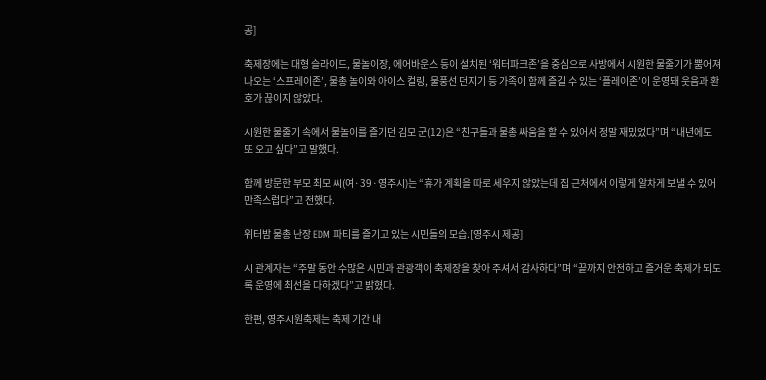공]

축제장에는 대형 슬라이드, 물놀이장, 에어바운스 등이 설치된 ‘워터파크존’을 중심으로 사방에서 시원한 물줄기가 뿜어져 나오는 ‘스프레이존’, 물총 놀이와 아이스 컬링, 물풍선 던지기 등 가족이 함께 즐길 수 있는 ‘플레이존’이 운영돼 웃음과 환호가 끊이지 않았다.

시원한 물줄기 속에서 물놀이를 즐기던 김모 군(12)은 “친구들과 물총 싸움을 할 수 있어서 정말 재밌었다”며 “내년에도 또 오고 싶다”고 말했다.

함께 방문한 부모 최모 씨(여·39·영주시)는 “휴가 계획을 따로 세우지 않았는데 집 근처에서 이렇게 알차게 보낼 수 있어 만족스럽다”고 전했다.

위터밤 물총 난장 EDM 파티를 즐기고 있는 시민들의 모습.[영주시 제공]

시 관계자는 “주말 동안 수많은 시민과 관광객이 축제장을 찾아 주셔서 감사하다”며 “끝까지 안전하고 즐거운 축제가 되도록 운영에 최선을 다하겠다”고 밝혔다.

한편, 영주시원축제는 축제 기간 내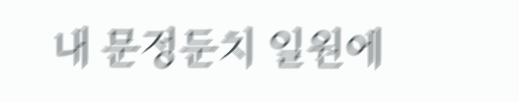내 문정둔치 일원에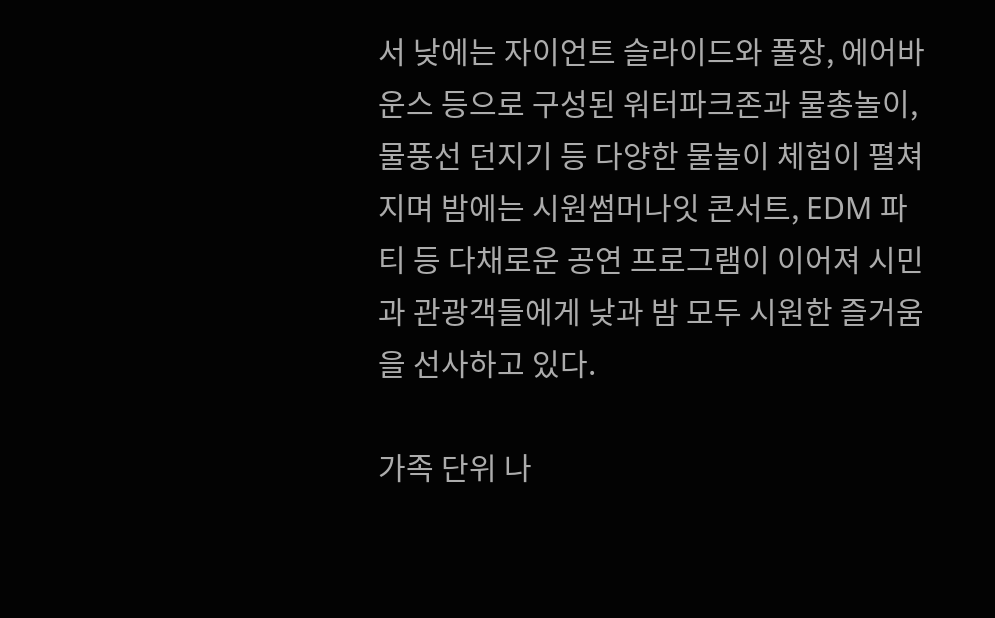서 낮에는 자이언트 슬라이드와 풀장, 에어바운스 등으로 구성된 워터파크존과 물총놀이, 물풍선 던지기 등 다양한 물놀이 체험이 펼쳐지며 밤에는 시원썸머나잇 콘서트, EDM 파티 등 다채로운 공연 프로그램이 이어져 시민과 관광객들에게 낮과 밤 모두 시원한 즐거움을 선사하고 있다.

가족 단위 나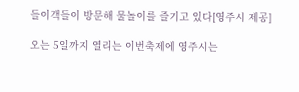들이객들이 방문해 물놀이를 즐기고 있다[영주시 제공]

오는 5일까지 열리는 이번축제에 영주시는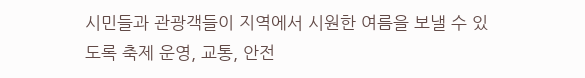시민들과 관광객들이 지역에서 시원한 여름을 보낼 수 있도록 축제 운영, 교통, 안전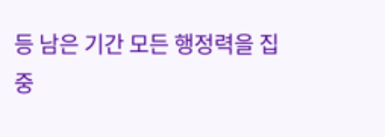등 남은 기간 모든 행정력을 집중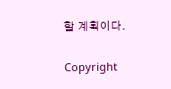할 계획이다.

Copyright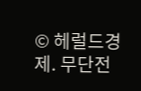© 헤럴드경제. 무단전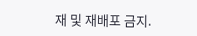재 및 재배포 금지.